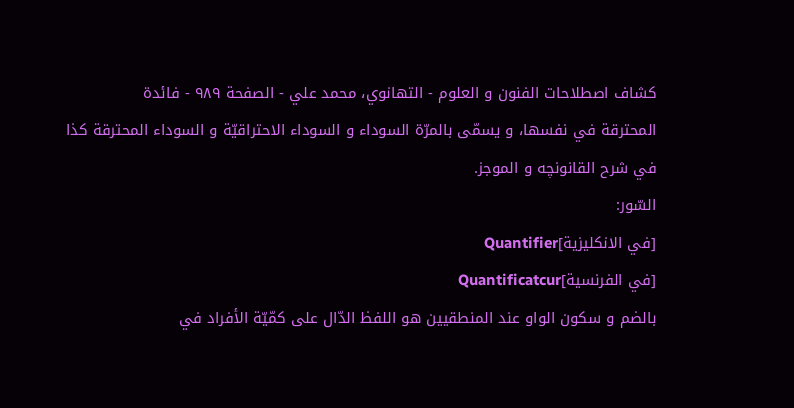كشاف اصطلاحات الفنون و العلوم - التهانوي، محمد علي - الصفحة ٩٨٩ - فائدة
المحترقة في نفسها، و يسمّى بالمرّة السوداء و السوداء الاحتراقيّة و السوداء المحترقة كذا في شرح القانونچه و الموجز.
السّور:
[في الانكليزية]Quantifier
[في الفرنسية]Quantificatcur
بالضم و سكون الواو عند المنطقيين هو اللفظ الدّال على كمّيّة الأفراد في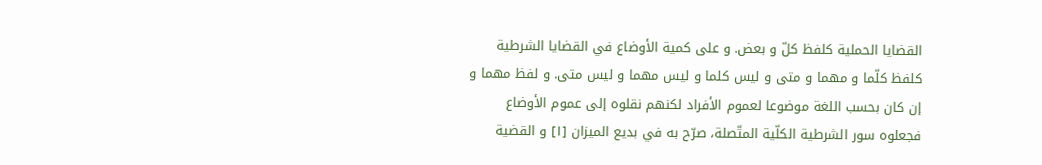القضايا الحملية كلفظ كلّ و بعض. و على كمية الأوضاع في القضايا الشرطية كلفظ كلّما و مهما و متى و ليس كلما و ليس مهما و ليس متى. و لفظ مهما و إن كان بحسب اللغة موضوعا لعموم الأفراد لكنهم نقلوه إلى عموم الأوضاع فجعلوه سور الشرطية الكلّية المتّصلة، صرّح به في بديع الميزان [١] و القضية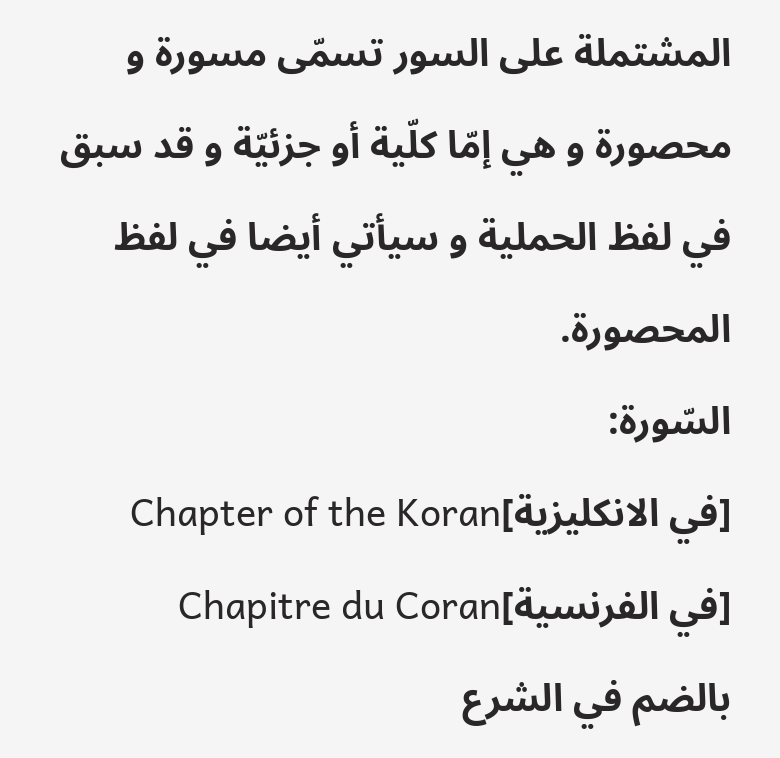المشتملة على السور تسمّى مسورة و محصورة و هي إمّا كلّية أو جزئيّة و قد سبق في لفظ الحملية و سيأتي أيضا في لفظ المحصورة.
السّورة:
[في الانكليزية]Chapter of the Koran
[في الفرنسية]Chapitre du Coran
بالضم في الشرع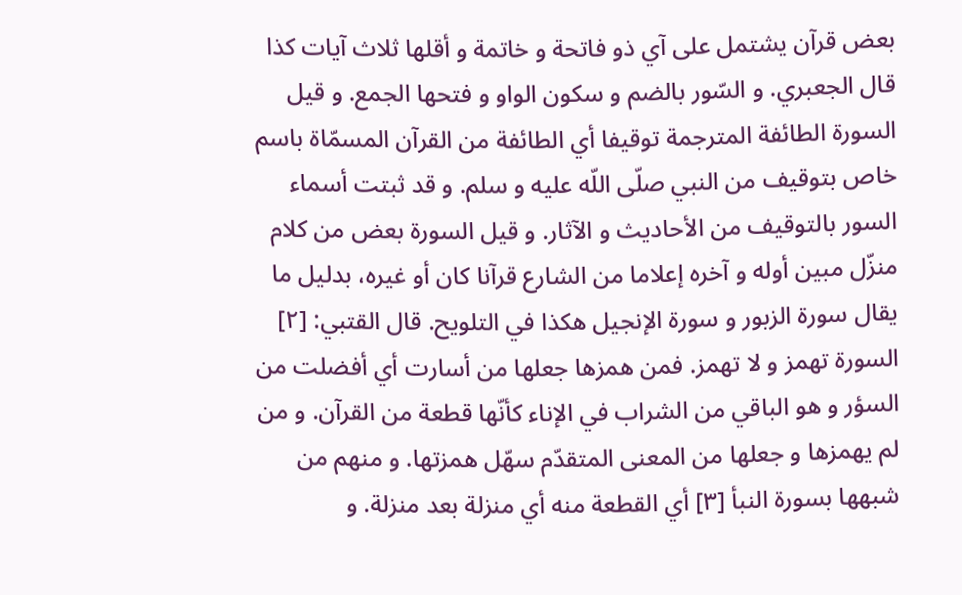بعض قرآن يشتمل على آي ذو فاتحة و خاتمة و أقلها ثلاث آيات كذا قال الجعبري. و السّور بالضم و سكون الواو و فتحها الجمع. و قيل السورة الطائفة المترجمة توقيفا أي الطائفة من القرآن المسمّاة باسم خاص بتوقيف من النبي صلّى اللّه عليه و سلم. و قد ثبتت أسماء السور بالتوقيف من الأحاديث و الآثار. و قيل السورة بعض من كلام منزّل مبين أوله و آخره إعلاما من الشارع قرآنا كان أو غيره، بدليل ما يقال سورة الزبور و سورة الإنجيل هكذا في التلويح. قال القتبي: [٢] السورة تهمز و لا تهمز. فمن همزها جعلها من أسارت أي أفضلت من السؤر و هو الباقي من الشراب في الإناء كأنّها قطعة من القرآن. و من لم يهمزها و جعلها من المعنى المتقدّم سهّل همزتها. و منهم من شبهها بسورة النبأ [٣] أي القطعة منه أي منزلة بعد منزلة. و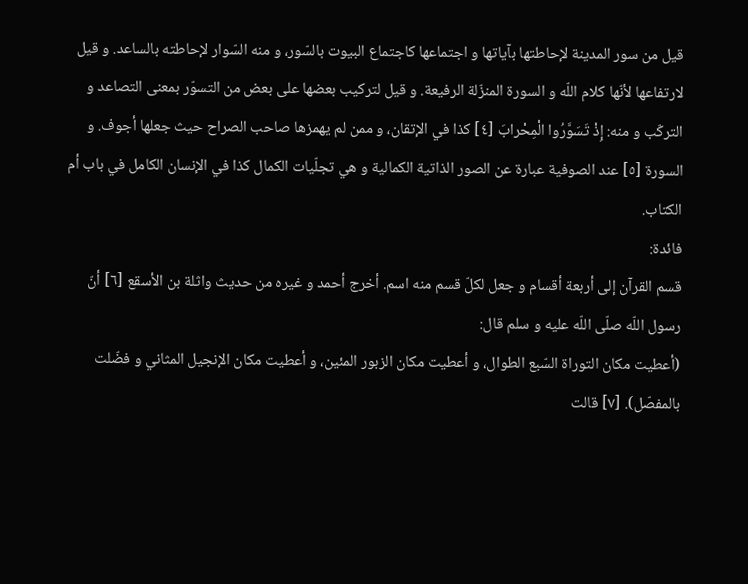قيل من سور المدينة لإحاطتها بآياتها و اجتماعها كاجتماع البيوت بالسّور، و منه السّوار لإحاطته بالساعد. و قيل لارتفاعها لأنّها كلام اللّه و السورة المنزّلة الرفيعة. و قيل لتركيب بعضها على بعض من التسوّر بمعنى التصاعد و التركّب و منه: إِذْ تَسَوَّرُوا الْمِحْرابَ [٤] كذا في الإتقان، و ممن لم يهمزها صاحب الصراح حيث جعلها أجوف. و السورة [٥] عند الصوفية عبارة عن الصور الذاتية الكمالية و هي تجلّيات الكمال كذا في الإنسان الكامل في باب أم الكتاب.
فائدة:
قسم القرآن إلى أربعة أقسام و جعل لكلّ قسم منه اسم. أخرج أحمد و غيره من حديث واثلة بن الأسقع [٦] أنّ رسول اللّه صلّى اللّه عليه و سلم قال:
(أعطيت مكان التوراة السّبع الطوال، و أعطيت مكان الزبور المئين، و أعطيت مكان الإنجيل المثاني و فضّلت بالمفصّل). [٧] قالت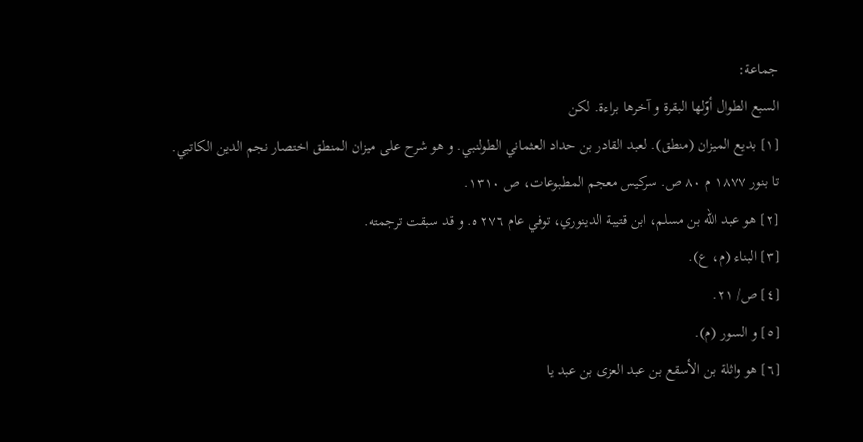جماعة:
السبع الطوال أوّلها البقرة و آخرها براءة. لكن
[١] بديع الميزان (منطق). لعبد القادر بن حداد العثماني الطولنبي. و هو شرح على ميزان المنطق اختصار نجم الدين الكاتبي.
تا بنور ١٨٧٧ م ٨٠ ص. سركيس معجم المطبوعات، ص ١٣١٠.
[٢] هو عبد اللّه بن مسلم، ابن قتيبة الدينوري، توفي عام ٢٧٦ ه. و قد سبقت ترجمته.
[٣] البناء (م، ع).
[٤] ص/ ٢١.
[٥] و السور (م).
[٦] هو واثلة بن الأسقع بن عبد العزى بن عبد يا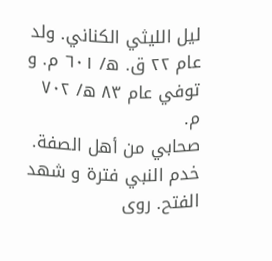ليل الليثي الكناني. ولد عام ٢٢ ق. ه/ ٦٠١ م. و توفي عام ٨٣ ه/ ٧٠٢ م.
صحابي من أهل الصفة. خدم النبي فترة و شهد الفتح. روى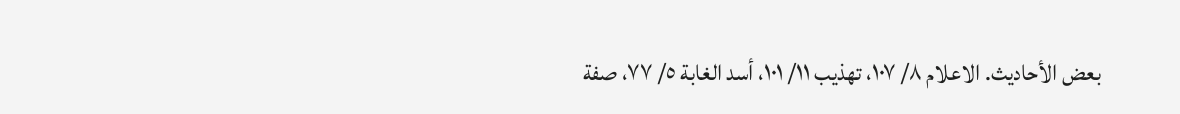بعض الأحاديث. الاعلام ٨/ ١٠٧، تهذيب ١١/ ١٠١، أسد الغابة ٥/ ٧٧، صفة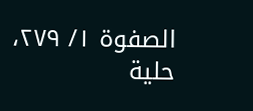الصفوة ١/ ٢٧٩، حلية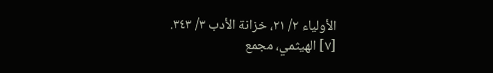الأولياء ٢/ ٢١، خزانة الأدب ٣/ ٣٤٣.
[٧] الهيثمي، مجمع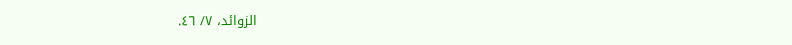الزوائد، ٧/ ٤٦.